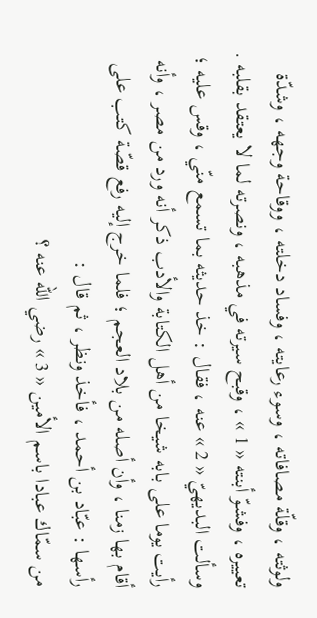ولوثته ، وقلّة مصافاته ، وسوء رعايته ، وفساد دخلته ، ووقاحة وجهه ، وشدّة تعييره ، وفشوّ أبنته « 1 » ، وقبح سيرته في مذهبه ، ونصرته لما لا يعتقد بقلبه .
وسألت البديهيّ « 2 » عنه ، فقال : خذ حديثه بما تسمع منّي ، وقس عليه ؛ رأيت يوما على بابه شيخا من أهل الكتابة والأدب ذكر أنه ورد من مصر ، وأنه أقام بها زمنا ، وأن أصله من بلاد العجم ؛ فلما خرج إليه رفع قصّة كتب على رأسها : عبّاد بن أحمد ، فأخذ ونظر ، ثم قال :
من سمّاك عبادا باسم الأمين « 3 » رضي اللّه عنه ؟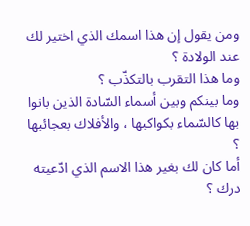ومن يقول إن هذا اسمك الذي اختير لك عند الولادة ؟
وما هذا التقرب بالتكذّب ؟
وما بينكم وبين أسماء السّادة الذين بانوا بها كالسّماء بكواكبها ، والأفلاك بعجائبها ؟
أما كان لك بغير هذا الاسم الذي ادّعيته درك ؟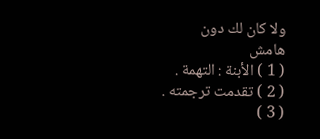ولا كان لك دون
هامش
( 1 ) الأبنة : التهمة .
( 2 ) تقدمت ترجمته .
( 3 )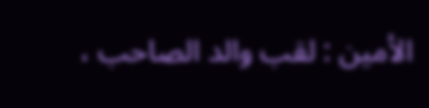الأمين : لقب والد الصاحب ،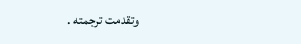وتقدمت ترجمته .